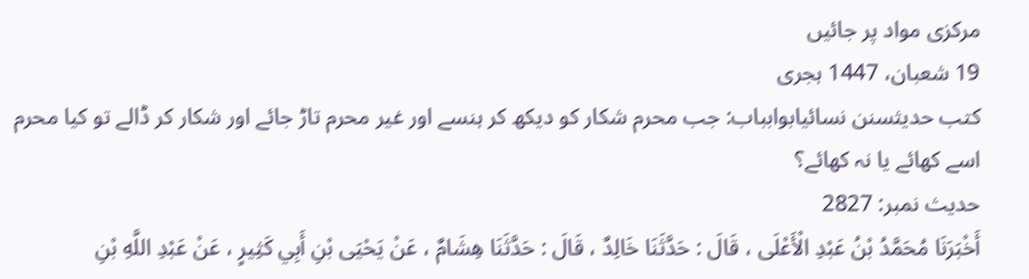مرکزی مواد پر جائیں
19 شعبان، 1447 ہجری
کتب حدیثسنن نسائيابوابباب: جب محرم شکار کو دیکھ کر ہنسے اور غیر محرم تاڑ جائے اور شکار کر ڈالے تو کیا محرم اسے کھائے یا نہ کھائے؟
حدیث نمبر: 2827
أَخْبَرَنَا مُحَمَّدُ بْنُ عَبْدِ الْأَعْلَى ، قَالَ : حَدَّثَنَا خَالِدٌ ، قَالَ : حَدَّثَنَا هِشَامٌ ، عَنْ يَحْيَى بْنِ أَبِي كَثِيرٍ ، عَنْ عَبْدِ اللَّهِ بْنِ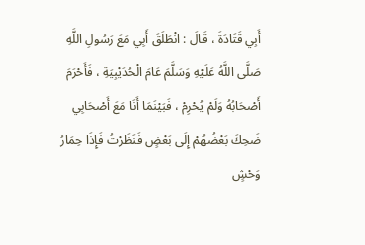أَبِي قَتَادَةَ ، قَالَ : انْطَلَقَ أَبِي مَعَ رَسُولِ اللَّهِ صَلَّى اللَّهُ عَلَيْهِ وَسَلَّمَ عَامَ الْحُدَيْبِيَةِ ، فَأَحْرَمَ أَصْحَابُهُ وَلَمْ يُحْرِمْ ، فَبَيْنَمَا أَنَا مَعَ أَصْحَابِي ضَحِكَ بَعْضُهُمْ إِلَى بَعْضٍ فَنَظَرْتُ فَإِذَا حِمَارُ وَحْشٍ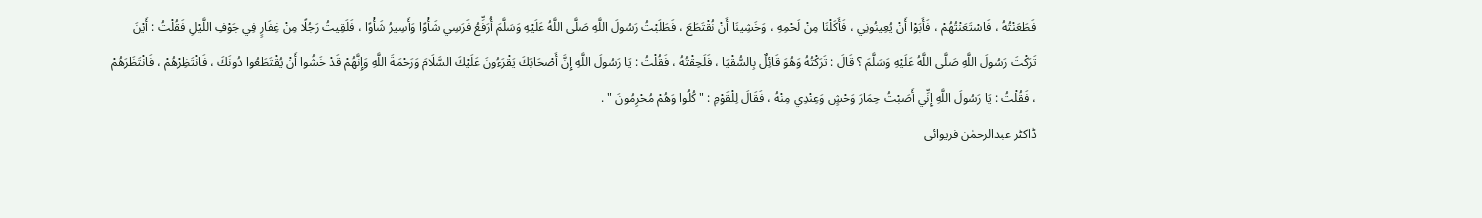فَطَعَنْتُهُ ، فَاسْتَعَنْتُهُمْ ، فَأَبَوْا أَنْ يُعِينُونِي ، فَأَكَلْنَا مِنْ لَحْمِهِ ، وَخَشِينَا أَنْ نُقْتَطَعَ ، فَطَلَبْتُ رَسُولَ اللَّهِ صَلَّى اللَّهُ عَلَيْهِ وَسَلَّمَ أُرَفِّعُ فَرَسِي شَأْوًا وَأَسِيرُ شَأْوًا ، فَلَقِيتُ رَجُلًا مِنْ غِفَارٍ فِي جَوْفِ اللَّيْلِ فَقُلْتُ : أَيْنَ تَرَكْتَ رَسُولَ اللَّهِ صَلَّى اللَّهُ عَلَيْهِ وَسَلَّمَ ؟ قَالَ : تَرَكْتُهُ وَهُوَ قَائِلٌ بِالسُّقْيَا ، فَلَحِقْتُهُ ، فَقُلْتُ : يَا رَسُولَ اللَّهِ إِنَّ أَصْحَابَكَ يَقْرَءُونَ عَلَيْكَ السَّلَامَ وَرَحْمَةَ اللَّهِ وَإِنَّهُمْ قَدْ خَشُوا أَنْ يُقْتَطَعُوا دُونَكَ ، فَانْتَظِرْهُمْ ، فَانْتَظَرَهُمْ ، فَقُلْتُ : يَا رَسُولَ اللَّهِ إِنِّي أَصَبْتُ حِمَارَ وَحْشٍ وَعِنْدِي مِنْهُ ، فَقَالَ لِلْقَوْمِ : " كُلُوا وَهُمْ مُحْرِمُونَ " .
ڈاکٹر عبدالرحمٰن فریوائی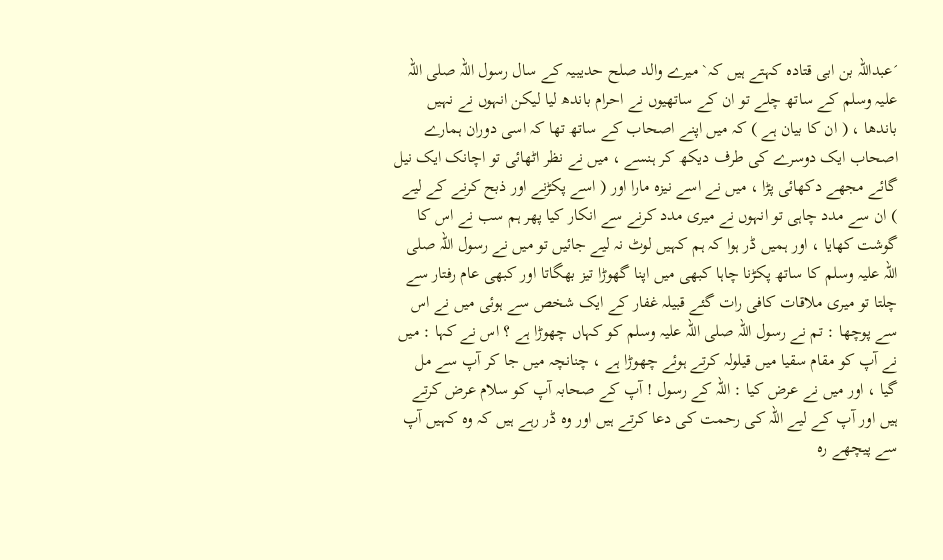´عبداللہ بن ابی قتادہ کہتے ہیں کہ` میرے والد صلح حدیبیہ کے سال رسول اللہ صلی اللہ علیہ وسلم کے ساتھ چلے تو ان کے ساتھیوں نے احرام باندھ لیا لیکن انہوں نے نہیں باندھا ، ( ان کا بیان ہے ) کہ میں اپنے اصحاب کے ساتھ تھا کہ اسی دوران ہمارے اصحاب ایک دوسرے کی طرف دیکھ کر ہنسے ، میں نے نظر اٹھائی تو اچانک ایک نیل گائے مجھے دکھائی پڑا ، میں نے اسے نیزہ مارا اور ( اسے پکڑنے اور ذبح کرنے کے لیے ) ان سے مدد چاہی تو انہوں نے میری مدد کرنے سے انکار کیا پھر ہم سب نے اس کا گوشت کھایا ، اور ہمیں ڈر ہوا کہ ہم کہیں لوٹ نہ لیے جائیں تو میں نے رسول اللہ صلی اللہ علیہ وسلم کا ساتھ پکڑنا چاہا کبھی میں اپنا گھوڑا تیز بھگاتا اور کبھی عام رفتار سے چلتا تو میری ملاقات کافی رات گئے قبیلہ غفار کے ایک شخص سے ہوئی میں نے اس سے پوچھا : تم نے رسول اللہ صلی اللہ علیہ وسلم کو کہاں چھوڑا ہے ؟ اس نے کہا : میں نے آپ کو مقام سقیا میں قیلولہ کرتے ہوئے چھوڑا ہے ، چنانچہ میں جا کر آپ سے مل گیا ، اور میں نے عرض کیا : اللہ کے رسول ! آپ کے صحابہ آپ کو سلام عرض کرتے ہیں اور آپ کے لیے اللہ کی رحمت کی دعا کرتے ہیں اور وہ ڈر رہے ہیں کہ وہ کہیں آپ سے پیچھے رہ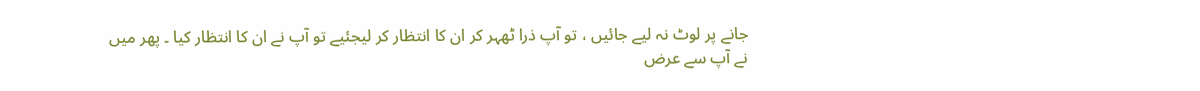جانے پر لوٹ نہ لیے جائیں ، تو آپ ذرا ٹھہر کر ان کا انتظار کر لیجئیے تو آپ نے ان کا انتظار کیا ۔ پھر میں نے آپ سے عرض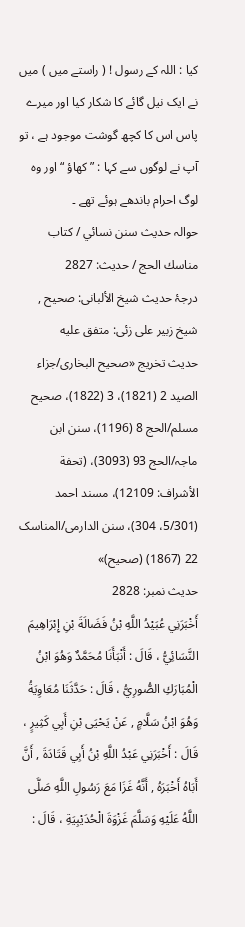کیا : اللہ کے رسول ! ( راستے میں ) میں نے ایک نیل گائے کا شکار کیا اور میرے پاس اس کا کچھ گوشت موجود ہے ، تو آپ نے لوگوں سے کہا : ” کھاؤ “ اور وہ لوگ احرام باندھے ہوئے تھے ۔
حوالہ حدیث سنن نسائي / كتاب مناسك الحج / حدیث: 2827
درجۂ حدیث شیخ الألبانی: صحيح , شیخ زبیر علی زئی: متفق عليه
حدیث تخریج «صحیح البخاری/جزاء الصید 2 (1821)، 3 (1822)، صحیح مسلم/الحج 8 (1196)، سنن ابن ماجہ/الحج 93 (3093)، (تحفة الأشراف: 12109)، مسند احمد (5/301، 304)، سنن الدارمی/المناسک 22 (1867) (صحیح)»
حدیث نمبر: 2828
أَخْبَرَنِي عُبَيْدُ اللَّهِ بْنُ فَضَالَةَ بْنِ إِبْرَاهِيمَ النَّسَائِيُّ ، قَالَ : أَنْبَأَنَا مُحَمَّدٌ وَهُوَ ابْنُ الْمُبَارَكِ الصُّورِيُّ ، قَالَ : حَدَّثَنَا مُعَاوِيَةُ وَهُوَ ابْنُ سَلَّامٍ , عَنْ يَحْيَى بْنِ أَبِي كَثِيرٍ ، قَالَ : أَخْبَرَنِي عَبْدُ اللَّهِ بْنُ أَبِي قَتَادَةَ , أَنَّ أَبَاهُ أَخْبَرَهُ , أَنَّهُ غَزَا مَعَ رَسُولِ اللَّهِ صَلَّى اللَّهُ عَلَيْهِ وَسَلَّمَ غَزْوَةَ الْحُدَيْبِيَةِ ، قَالَ :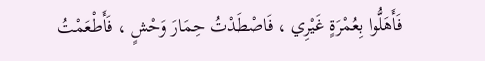فَأَهَلُّوا بِعُمْرَةٍ غَيْرِي ، فَاصْطَدْتُ حِمَارَ وَحْشٍ ، فَأَطْعَمْتُ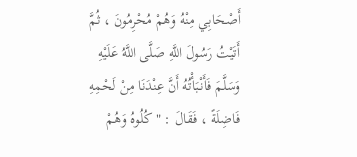أَصْحَابِي مِنْهُ وَهُمْ مُحْرِمُونَ ، ثُمَّ أَتَيْتُ رَسُولَ اللَّهِ صَلَّى اللَّهُ عَلَيْهِ وَسَلَّمَ فَأَنْبَأْتُهُ أَنَّ عِنْدَنَا مِنْ لَحْمِهِ فَاضِلَةً ، فَقَالَ : " كُلُوهُ وَهُمْ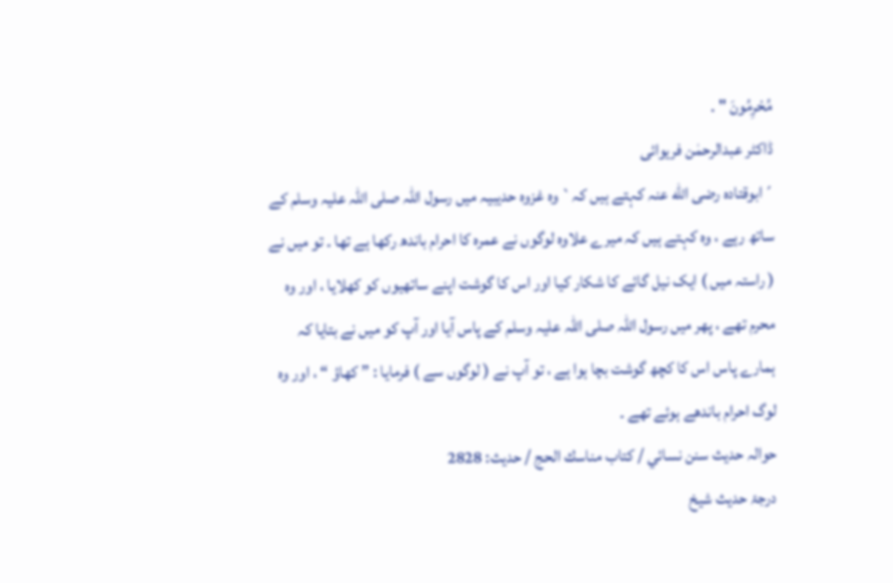مُحْرِمُونَ " .
ڈاکٹر عبدالرحمٰن فریوائی
´ابوقتادہ رضی الله عنہ کہتے ہیں کہ` وہ غزوہ حدیبیہ میں رسول اللہ صلی اللہ علیہ وسلم کے ساتھ رہے ، وہ کہتے ہیں کہ میرے علاوہ لوگوں نے عمرہ کا احرام باندھ رکھا ہے تھا ۔ تو میں نے ( راستہ میں ) ایک نیل گائے کا شکار کیا اور اس کا گوشت اپنے ساتھیوں کو کھلایا ، اور وہ محرم تھے ، پھر میں رسول اللہ صلی اللہ علیہ وسلم کے پاس آیا اور آپ کو میں نے بتایا کہ ہمارے پاس اس کا کچھ گوشت بچا ہوا ہے ، تو آپ نے ( لوگوں سے ) فرمایا : ” کھاؤ “ ، اور وہ لوگ احرام باندھے ہوئے تھے ۔
حوالہ حدیث سنن نسائي / كتاب مناسك الحج / حدیث: 2828
درجۂ حدیث شیخ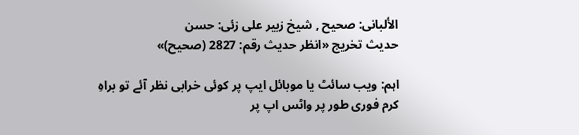الألبانی: صحيح , شیخ زبیر علی زئی: حسن
حدیث تخریج «انظر حدیث رقم: 2827 (صحیح)»

اہم: ویب سائٹ یا موبائل ایپ پر کوئی خرابی نظر آئے تو براہِ کرم فوری طور پر واٹس اپ پر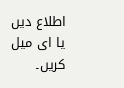اطلاع دیں یا ای میل کریں۔